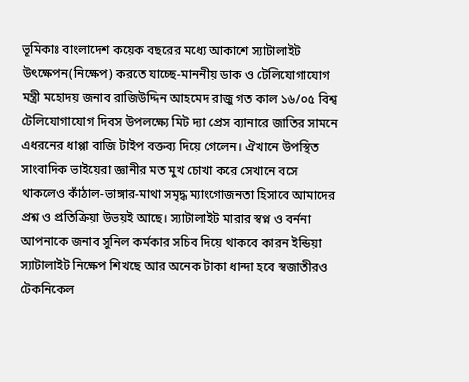ভূমিকাঃ বাংলাদেশ কয়েক বছরের মধ্যে আকাশে স্যাটালাইট উৎক্ষেপন(নিক্ষেপ) করতে যাচ্ছে-মাননীয় ডাক ও টেলিযোগাযোগ মন্ত্রী মহোদয় জনাব রাজিউদ্দিন আহমেদ রাজু গত কাল ১৬/০৫ বিশ্ব টেলিযোগাযোগ দিবস উপলক্ষ্যে মিট দ্যা প্রেস ব্যানারে জাতির সামনে এধরনের ধাপ্পা বাজি টাইপ বক্তব্য দিয়ে গেলেন। ঐখানে উপস্থিত সাংবাদিক ভাইয়েরা জ্ঞানীর মত মুখ চোখা করে সেখানে বসে থাকলেও কাঁঠাল-ভাঙ্গার-মাথা সমৃদ্ধ ম্যাংগোজনতা হিসাবে আমাদের প্রশ্ন ও প্রতিক্রিয়া উভয়ই আছে। স্যাটালাইট মারার স্বপ্ন ও বর্ননা আপনাকে জনাব সুনিল কর্মকার সচিব দিয়ে থাকবে কারন ইন্ডিয়া স্যাটালাইট নিক্ষেপ শিখছে আর অনেক টাকা ধান্দা হবে স্বজাতীরও টেকনিকেল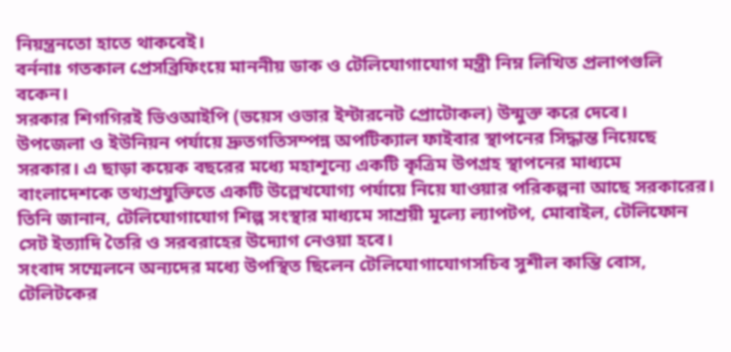নিয়ন্ত্রনতো হাতে থাকবেই।
বর্ননাঃ গতকাল প্রেসব্রিফিংয়ে মাননীয় ডাক ও টেলিযোগাযোগ মন্ত্রী নিম্ন লিখিত প্রলাপগুলি বকেন।
সরকার শিগগিরই ভিওআইপি (ভয়েস ওভার ইন্টারনেট প্রোটোকল) উন্মুক্ত করে দেবে।
উপজেলা ও ইউনিয়ন পর্যায়ে দ্রুতগতিসম্পন্ন অপটিক্যাল ফাইবার স্থাপনের সিদ্ধান্ত নিয়েছে সরকার। এ ছাড়া কয়েক বছরের মধ্যে মহাশূন্যে একটি কৃত্রিম উপগ্রহ স্থাপনের মাধ্যমে বাংলাদেশকে তথ্যপ্রযুক্তিতে একটি উল্লেখযোগ্য পর্যায়ে নিয়ে যাওয়ার পরিকল্পনা আছে সরকারের।
তিনি জানান, টেলিযোগাযোগ শিল্প সংস্থার মাধ্যমে সাশ্রয়ী মূল্যে ল্যাপটপ, মোবাইল, টেলিফোন সেট ইত্যাদি তৈরি ও সরবরাহের উদ্যোগ নেওয়া হবে।
সংবাদ সম্মেলনে অন্যদের মধ্যে উপস্থিত ছিলেন টেলিযোগাযোগসচিব সুশীল কান্তি বোস, টেলিটকের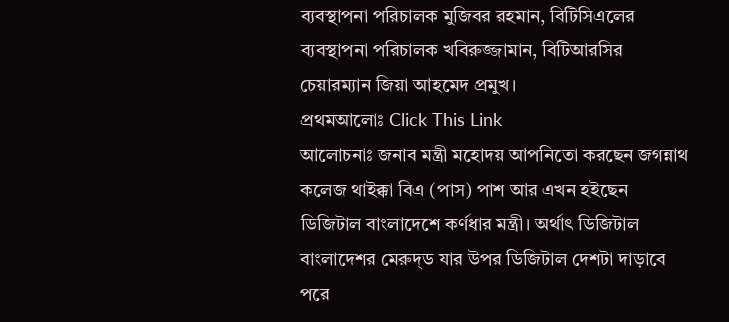ব্যবস্থাপনা পরিচালক মুজিবর রহমান, বিটিসিএলের ব্যবস্থাপনা পরিচালক খবিরুজ্জামান, বিটিআরসির চেয়ারম্যান জিয়া আহমেদ প্রমুখ।
প্রথমআলোঃ Click This Link
আলোচনাঃ জনাব মন্ত্রী মহোদয় আপনিতো করছেন জগন্নাথ কলেজ থাইক্কা বিএ (পাস) পাশ আর এখন হইছেন ডিজিটাল বাংলাদেশে কর্ণধার মন্ত্রী। অর্থাৎ ডিজিটাল বাংলাদেশর মেরুদ্ড যার উপর ডিজিটাল দেশটা দাড়াবে পরে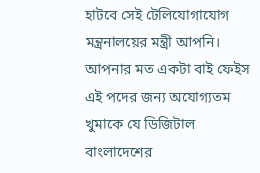হাটবে সেই টেলিযোগাযোগ মন্ত্রনালয়ের মন্ত্রী আপনি। আপনার মত একটা বাই ফেইস এই পদের জন্য অযোগ্যতম খুমাকে যে ডিজিটাল বাংলাদেশের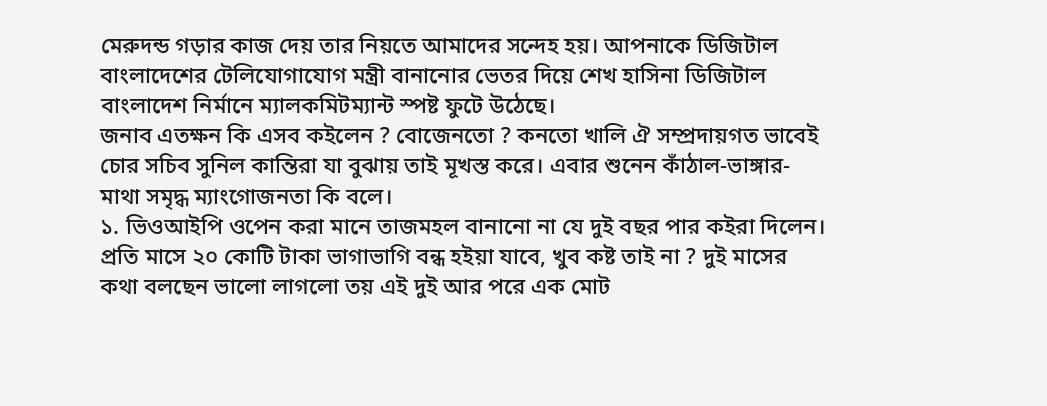মেরুদন্ড গড়ার কাজ দেয় তার নিয়তে আমাদের সন্দেহ হয়। আপনাকে ডিজিটাল বাংলাদেশের টেলিযোগাযোগ মন্ত্রী বানানোর ভেতর দিয়ে শেখ হাসিনা ডিজিটাল বাংলাদেশ নির্মানে ম্যালকমিটম্যান্ট স্পষ্ট ফুটে উঠেছে।
জনাব এতক্ষন কি এসব কইলেন ? বোজেনতো ? কনতো খালি ঐ সম্প্রদায়গত ভাবেই চোর সচিব সুনিল কান্তিরা যা বুঝায় তাই মূখস্ত করে। এবার শুনেন কাঁঠাল-ভাঙ্গার-মাথা সমৃদ্ধ ম্যাংগোজনতা কি বলে।
১. ভিওআইপি ওপেন করা মানে তাজমহল বানানো না যে দুই বছর পার কইরা দিলেন। প্রতি মাসে ২০ কোটি টাকা ভাগাভাগি বন্ধ হইয়া যাবে, খুব কষ্ট তাই না ? দুই মাসের কথা বলছেন ভালো লাগলো তয় এই দুই আর পরে এক মোট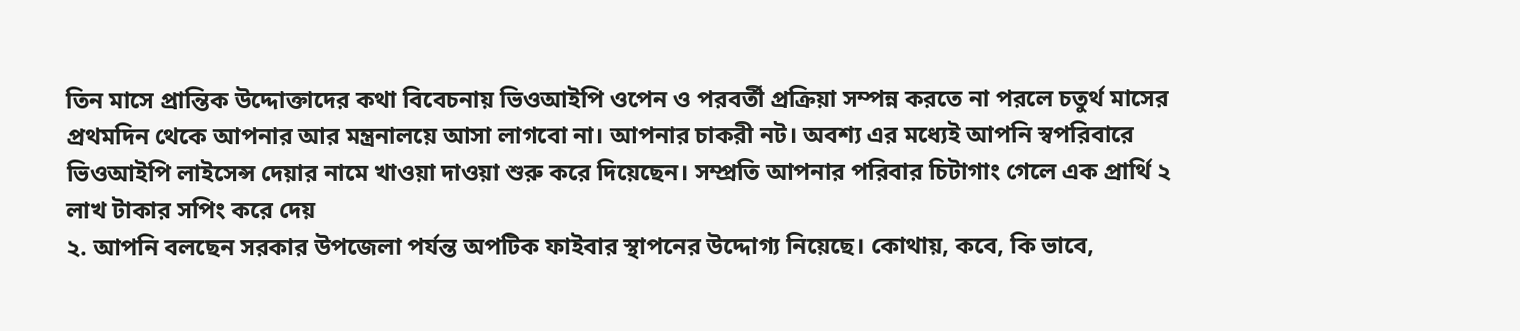তিন মাসে প্রান্তিক উদ্দোক্তাদের কথা বিবেচনায় ভিওআইপি ওপেন ও পরবর্তী প্রক্রিয়া সম্পন্ন করতে না পরলে চতুর্থ মাসের প্রথমদিন থেকে আপনার আর মন্ত্রনালয়ে আসা লাগবো না। আপনার চাকরী নট। অবশ্য এর মধ্যেই আপনি স্বপরিবারে ভিওআইপি লাইসেন্স দেয়ার নামে খাওয়া দাওয়া শুরু করে দিয়েছেন। সম্প্রতি আপনার পরিবার চিটাগাং গেলে এক প্রার্থি ২ লাখ টাকার সপিং করে দেয়
২. আপনি বলছেন সরকার উপজেলা পর্যন্ত অপটিক ফাইবার স্থাপনের উদ্দোগ্য নিয়েছে। কোথায়, কবে, কি ভাবে,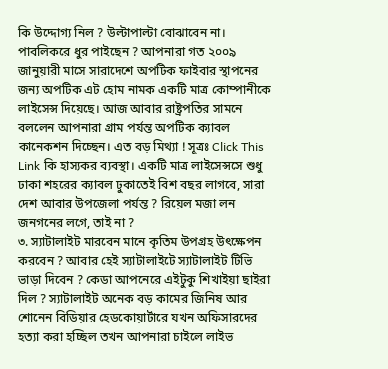কি উদ্দোগ্য নিল ? উল্টাপাল্টা বোঝাবেন না। পাবলিকরে ধুর পাইছেন ? আপনারা গত ২০০৯ জানুয়ারী মাসে সারাদেশে অপটিক ফাইবার স্থাপনের জন্য অপটিক এট হোম নামক একটি মাত্র কোম্পানীকে লাইসেন্স দিয়েছে। আজ আবার রাষ্ট্রপতির সামনে বললেন আপনারা গ্রাম পর্যন্ত অপটিক ক্যাবল কানেকশন দিচ্ছেন। এত বড় মিথ্যা ! সূত্রঃ Click This Link কি হাস্যকর ব্যবস্থা। একটি মাত্র লাইসেন্সসে শুধু ঢাকা শহরের ক্যাবল ঢুকাতেই বিশ বছর লাগবে, সারা দেশ আবার উপজেলা পর্যন্ত ? রিয়েল মজা লন জনগনের লগে, তাই না ?
৩. স্যাটালাইট মারবেন মানে কৃতিম উপগ্রহ উৎক্ষেপন করবেন ? আবার হেই স্যাটালাইটে স্যাটালাইট টিভি ভাড়া দিবেন ? কেডা আপনেরে এইটুকু শিখাইয়া ছাইরা দিল ? স্যাটালাইট অনেক বড় কামের জিনিষ আর শোনেন বিডিয়ার হেডকোয়ার্টারে যখন অফিসারদের হত্যা করা হচ্ছিল তখন আপনারা চাইলে লাইভ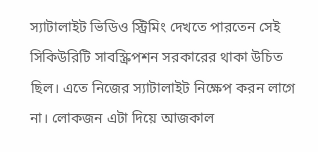স্যাটালাইট ভিডিও স্ট্রিমিং দেখতে পারতেন সেই সিকিউরিটি সাবস্ক্রিপশন সরকারের থাকা উচিত ছিল। এতে নিজের স্যাটালাইট নিক্ষেপ করন লাগে না। লোকজন এটা দিয়ে আজকাল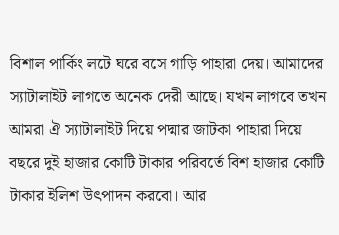বিশাল পার্কিং লটে ঘরে বসে গাড়ি পাহারা দেয়। আমাদের স্যাটালাইট লাগতে অনেক দেরী আছে। যখন লাগবে তখন আমরা ঐ স্যাটালাইট দিয়ে পদ্মার জাটকা পাহারা দিয়ে বছরে দুই হাজার কোটি টাকার পরিবর্তে বিশ হাজার কোটি টাকার ইলিশ উৎপাদন করবো। আর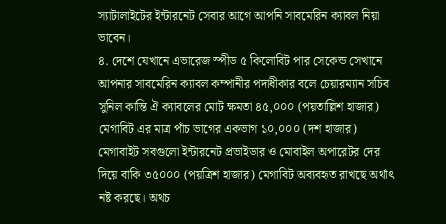স্যাটালাইটের ইন্টারনেট সেবার আগে আপনি সাবমেরিন ক্যাবল নিয়া ভাবেন।
৪. দেশে যেখানে এভারেজ স্পীড ৫ কিলোবিট পার সেকেন্ড সেখানে আপনার সাবমেরিন ক্যাবল কম্পানীর পদাধীকার বলে চেয়ারম্যান সচিব সুনিল কান্তি ঐ ক্যাবলের মোট ক্ষমতা ৪৫,০০০ (পয়তাল্লিশ হাজার) মেগাবিট এর মাত্র পাঁচ ভাগের একভাগ ১০,০০০ (দশ হাজার) মেগাবাইট সবগুলো ইন্টারনেট প্রভাইডার ও মোবাইল অপারেটর দের দিয়ে বাকি ৩৫০০০ (পয়ত্রিশ হাজার) মেগাবিট অব্যবহৃত রাখছে অর্থাৎ নষ্ট করছে। অথচ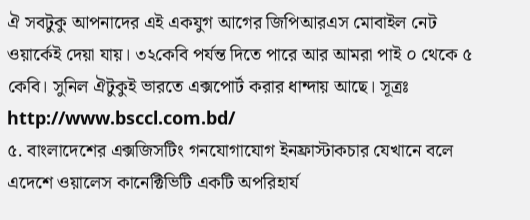ঐ সবটুকু আপনাদের এই একযুগ আগের জিপিআরএস মোবাইল নেট ওয়ার্কেই দেয়া যায়। ৩২কেবি পর্যন্ত দিতে পারে আর আমরা পাই ০ থেকে ৫ কেবি। সুনিল ঐটুকুই ভারতে এক্সপোর্ট করার ধান্দায় আছে। সূত্রঃ http://www.bsccl.com.bd/
৫. বাংলাদেশের এক্সজিসটিং গনযোগাযোগ ইনফ্রাস্টাকচার যেখানে বলে এদেশে ওয়ালেস কানেক্টিভিটি একটি অপরিহার্য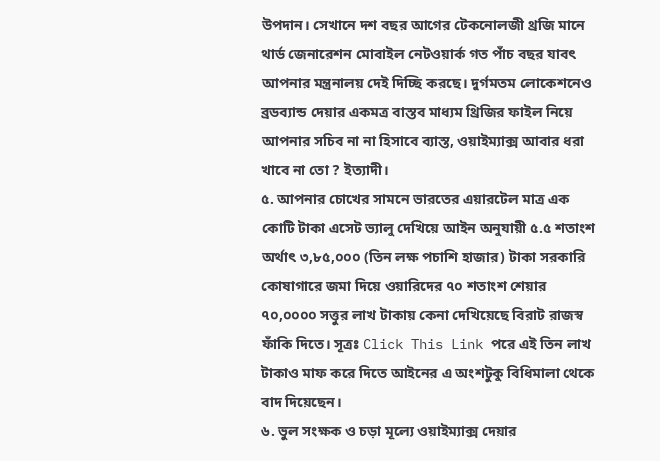উপদান। সেখানে দশ বছর আগের টেকনোলজী থ্রজি মানে থার্ড জেনারেশন মোবাইল নেটওয়ার্ক গত পাঁচ বছর যাবৎ আপনার মন্ত্রনালয় দেই দিচ্ছি করছে। দুর্গমতম লোকেশনেও ব্রডব্যান্ড দেয়ার একমত্র বাস্তব মাধ্যম থ্রিজির ফাইল নিয়ে আপনার সচিব না না হিসাবে ব্যাস্ত, ওয়াইম্যাক্স আবার ধরা খাবে না তো ? ইত্যাদী।
৫. আপনার চোখের সামনে ভারতের এয়ারটেল মাত্র এক কোটি টাকা এসেট ভ্যালু দেখিয়ে আইন অনুযায়ী ৫.৫ শতাংশ অর্থাৎ ৩,৮৫,০০০ (তিন লক্ষ পচাশি হাজার) টাকা সরকারি কোষাগারে জমা দিয়ে ওয়ারিদের ৭০ শতাংশ শেয়ার ৭০,০০০০ সত্তুর লাখ টাকায় কেনা দেখিয়েছে বিরাট রাজস্ব ফাঁকি দিতে। সূত্রঃ Click This Link পরে এই তিন লাখ টাকাও মাফ করে দিতে আইনের এ অংশটুকু বিধিমালা থেকে বাদ দিয়েছেন।
৬. ভুল সংক্ষক ও চড়া মূল্যে ওয়াইম্যাক্স দেয়ার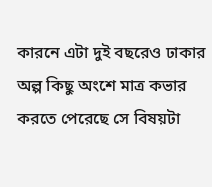কারনে এটা দুই বছরেও ঢাকার অল্প কিছু অংশে মাত্র কভার করতে পেরেছে সে বিষয়টা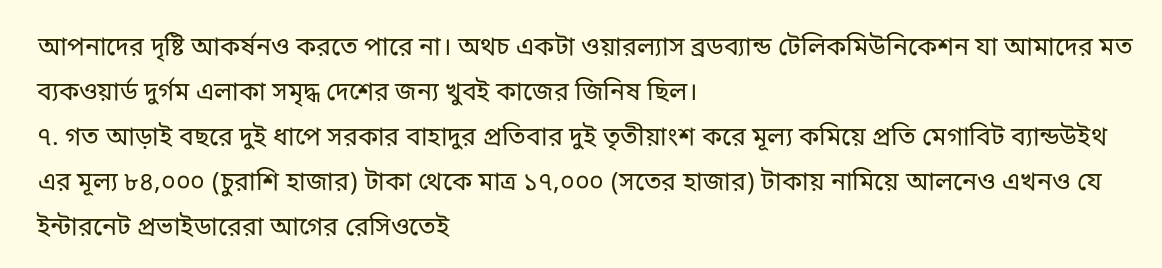আপনাদের দৃষ্টি আকর্ষনও করতে পারে না। অথচ একটা ওয়ারল্যাস ব্রডব্যান্ড টেলিকমিউনিকেশন যা আমাদের মত ব্যকওয়ার্ড দুর্গম এলাকা সমৃদ্ধ দেশের জন্য খুবই কাজের জিনিষ ছিল।
৭. গত আড়াই বছরে দুই ধাপে সরকার বাহাদুর প্রতিবার দুই তৃতীয়াংশ করে মূল্য কমিয়ে প্রতি মেগাবিট ব্যান্ডউইথ এর মূল্য ৮৪,০০০ (চুরাশি হাজার) টাকা থেকে মাত্র ১৭,০০০ (সতের হাজার) টাকায় নামিয়ে আলনেও এখনও যে ইন্টারনেট প্রভাইডারেরা আগের রেসিওতেই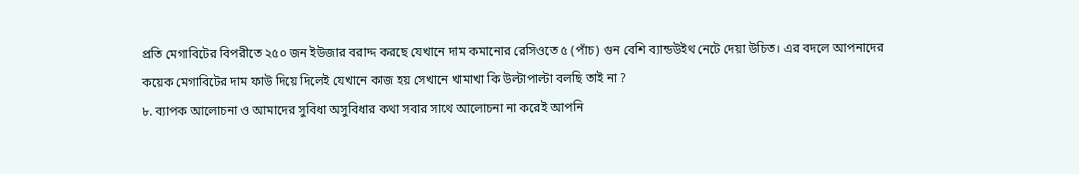প্রতি মেগাবিটের বিপরীতে ২৫০ জন ইউজার বরাদ্দ করছে যেখানে দাম কমানোর রেসিওতে ৫ (পাঁচ) গুন বেশি ব্যান্ডউইথ নেটে দেয়া উচিত। এর বদলে আপনাদের কয়েক মেগাবিটের দাম ফাউ দিয়ে দিলেই যেখানে কাজ হয় সেখানে খামাখা কি উল্টাপাল্টা বলছি তাই না ?
৮. ব্যাপক আলোচনা ও আমাদের সুবিধা অসুবিধার কথা সবার সাথে আলোচনা না করেই আপনি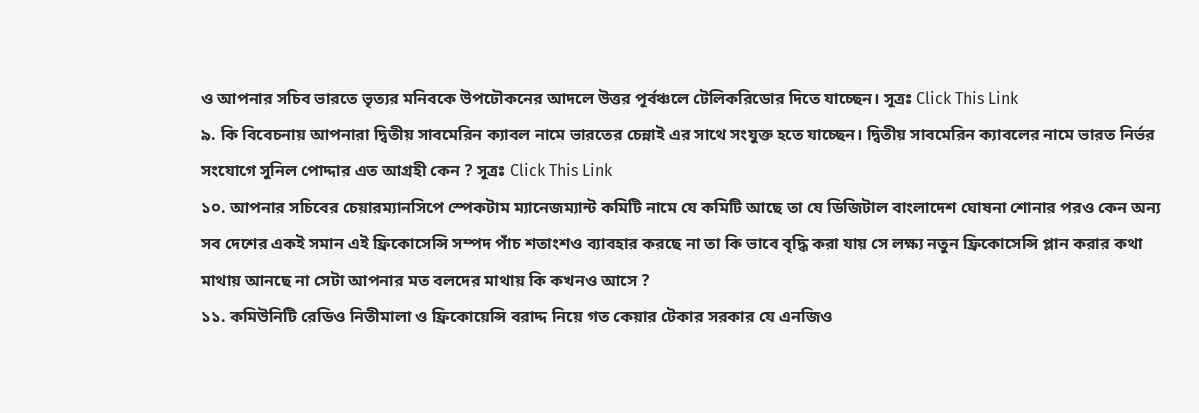ও আপনার সচিব ভারতে ভৃত্যর মনিবকে উপঢৌকনের আদলে উত্তর পূর্বঞ্চলে টেলিকরিডোর দিতে যাচ্ছেন। সূত্রঃ Click This Link
৯. কি বিবেচনায় আপনারা দ্বিতীয় সাবমেরিন ক্যাবল নামে ভারতের চেন্নাই এর সাথে সংযুক্ত হতে যাচ্ছেন। দ্বিতীয় সাবমেরিন ক্যাবলের নামে ভারত নির্ভর সংযোগে সুনিল পোদ্দার এত আগ্রহী কেন ? সূত্রঃ Click This Link
১০. আপনার সচিবের চেয়ারম্যানসিপে স্পেকটাম ম্যানেজম্যান্ট কমিটি নামে যে কমিটি আছে তা যে ডিজিটাল বাংলাদেশ ঘোষনা শোনার পরও কেন অন্য সব দেশের একই সমান এই ফ্রিকোসেন্সি সম্পদ পাঁচ শতাংশও ব্যাবহার করছে না তা কি ভাবে বৃদ্ধি করা যায় সে লক্ষ্য নতুন ফ্রিকোসেন্সি প্লান করার কথা মাথায় আনছে না সেটা আপনার মত বলদের মাথায় কি কখনও আসে ?
১১. কমিউনিটি রেডিও নিতীমালা ও ফ্রিকোয়েন্সি বরাদ্দ নিয়ে গত কেয়ার টেকার সরকার যে এনজিও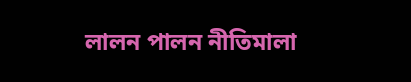লালন পালন নীতিমালা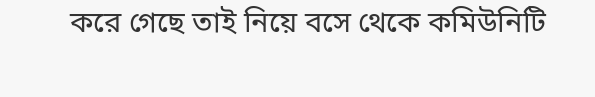করে গেছে তাই নিয়ে বসে থেকে কমিউনিটি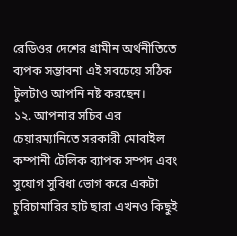রেডিওর দেশের গ্রামীন অর্থনীতিতে ব্যপক সম্ভাবনা এই সবচেয়ে সঠিক টুলটাও আপনি নষ্ট করছেন।
১২. আপনার সচিব এর চেয়ারম্যানিতে সরকারী মোবাইল কম্পানী টেলিক ব্যাপক সম্পদ এবং সুযোগ সুবিধা ভোগ করে একটা চুরিচামারির হাট ছারা এখনও কিছুই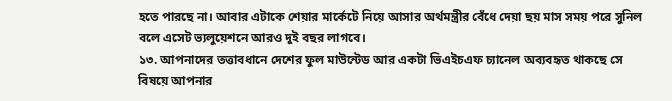হতে পারছে না। আবার এটাকে শেয়ার মার্কেটে নিয়ে আসার অর্থমন্ত্রীর বেঁধে দেয়া ছয় মাস সময় পরে সুনিল বলে এসেট ভ্যলুয়েশনে আরও দুই বছর লাগবে।
১৩. আপনাদের তত্তাবধানে দেশের ফুল মাউন্টেড আর একটা ভিএইচএফ চ্যানেল অব্যবহৃত থাকছে সে বিষয়ে আপনার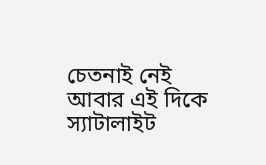চেতনাই নেই আবার এই দিকে স্যাটালাইট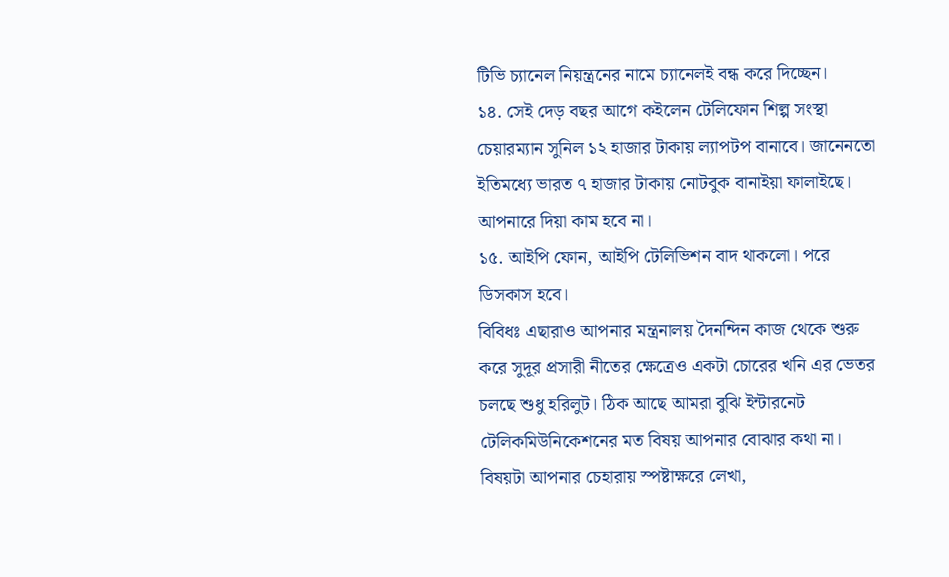টিভি চ্যানেল নিয়ন্ত্রনের নামে চ্যানেলই বন্ধ করে দিচ্ছেন।
১৪. সেই দেড় বছর আগে কইলেন টেলিফোন শিল্প সংস্থা চেয়ারম্যান সুনিল ১২ হাজার টাকায় ল্যাপটপ বানাবে। জানেনতো ইতিমধ্যে ভারত ৭ হাজার টাকায় নোটবুক বানাইয়া ফালাইছে। আপনারে দিয়া কাম হবে না।
১৫. আইপি ফোন, আইপি টেলিভিশন বাদ থাকলো। পরে ডিসকাস হবে।
বিবিধঃ এছারাও আপনার মন্ত্রনালয় দৈনন্দিন কাজ থেকে শুরু করে সুদূর প্রসারী নীতের ক্ষেত্রেও একটা চোরের খনি এর ভেতর চলছে শুধু হরিলুট। ঠিক আছে আমরা বুঝি ইন্টারনেট টেলিকমিউনিকেশনের মত বিষয় আপনার বোঝার কথা না। বিষয়টা আপনার চেহারায় স্পষ্টাক্ষরে লেখা,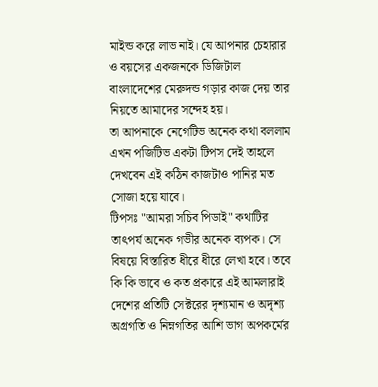মাইন্ড করে লাভ নাই। যে আপনার চেহারার ও বয়সের একজনকে ডিজিটাল বাংলাদেশের মেরুদন্ড গড়ার কাজ দেয় তার নিয়তে আমাদের সন্দেহ হয়।
তা আপনাকে নেগেটিভ অনেক কথা বললাম এখন পজিটিভ একটা টিপস দেই তাহলে দেখবেন এই কঠিন কাজটাও পানির মত সোজা হয়ে যাবে।
টিপসঃ "আমরা সচিব পিডাই" কথাটির তাৎপর্য অনেক গভীর অনেক ব্যপক। সে বিষয়ে বিস্তারিত ধীরে ধীরে লেখা হবে। তবে কি কি ভাবে ও কত প্রকারে এই আমলারাই দেশের প্রতিটি সেক্টরের দৃশ্যমান ও অদৃশ্য অগ্রগতি ও নিম্নগতির আশি ভাগ অপকর্মের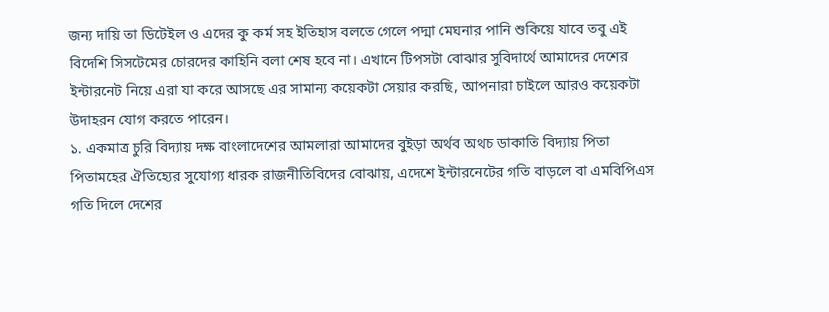জন্য দায়ি তা ডিটেইল ও এদের কু কর্ম সহ ইতিহাস বলতে গেলে পদ্মা মেঘনার পানি শুকিয়ে যাবে তবু এই বিদেশি সিসটেমের চোরদের কাহিনি বলা শেষ হবে না। এখানে টিপসটা বোঝার সুবিদার্থে আমাদের দেশের ইন্টারনেট নিয়ে এরা যা করে আসছে এর সামান্য কয়েকটা সেয়ার করছি, আপনারা চাইলে আরও কয়েকটা উদাহরন যোগ করতে পারেন।
১. একমাত্র চুরি বিদ্যায় দক্ষ বাংলাদেশের আমলারা আমাদের বুইড়া অর্থব অথচ ডাকাতি বিদ্যায় পিতা পিতামহের ঐতিহ্যের সুযোগ্য ধারক রাজনীতিবিদের বোঝায়, এদেশে ইন্টারনেটের গতি বাড়লে বা এমবিপিএস গতি দিলে দেশের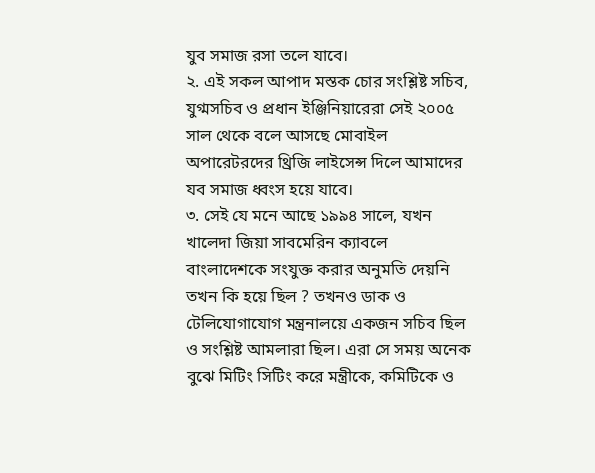যুব সমাজ রসা তলে যাবে।
২. এই সকল আপাদ মস্তক চোর সংশ্লিষ্ট সচিব, যুগ্মসচিব ও প্রধান ইঞ্জিনিয়ারেরা সেই ২০০৫ সাল থেকে বলে আসছে মোবাইল অপারেটরদের থ্রিজি লাইসেন্স দিলে আমাদের যব সমাজ ধ্বংস হয়ে যাবে।
৩. সেই যে মনে আছে ১৯৯৪ সালে, যখন খালেদা জিয়া সাবমেরিন ক্যাবলে বাংলাদেশকে সংযুক্ত করার অনুমতি দেয়নি তখন কি হয়ে ছিল ? তখনও ডাক ও টেলিযোগাযোগ মন্ত্রনালয়ে একজন সচিব ছিল ও সংশ্লিষ্ট আমলারা ছিল। এরা সে সময় অনেক বুঝে মিটিং সিটিং করে মন্ত্রীকে, কমিটিকে ও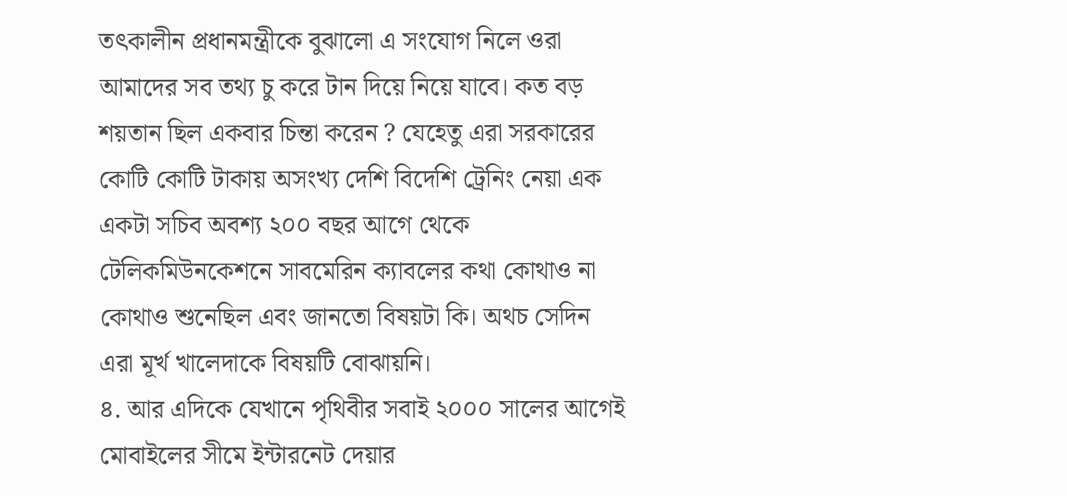তৎকালীন প্রধানমন্ত্রীকে বুঝালো এ সংযোগ নিলে ওরা আমাদের সব তথ্য চু করে টান দিয়ে নিয়ে যাবে। কত বড় শয়তান ছিল একবার চিন্তা করেন ? যেহেতু এরা সরকারের কোটি কোটি টাকায় অসংখ্য দেশি বিদেশি ট্রেনিং নেয়া এক একটা সচিব অবশ্য ২০০ বছর আগে থেকে টেলিকমিউনকেশনে সাবমেরিন ক্যাবলের কথা কোথাও না কোথাও শুনেছিল এবং জানতো বিষয়টা কি। অথচ সেদিন এরা মূর্খ খালেদাকে বিষয়টি বোঝায়নি।
৪. আর এদিকে যেখানে পৃথিবীর সবাই ২০০০ সালের আগেই মোবাইলের সীমে ইন্টারনেট দেয়ার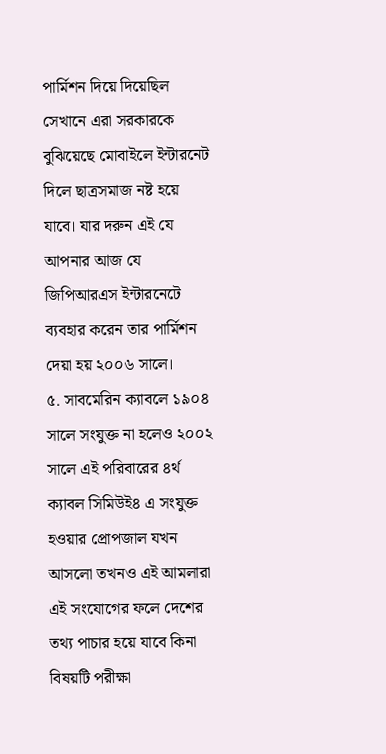পার্মিশন দিয়ে দিয়েছিল সেখানে এরা সরকারকে বুঝিয়েছে মোবাইলে ইন্টারনেট দিলে ছাত্রসমাজ নষ্ট হয়ে যাবে। যার দরুন এই যে আপনার আজ যে জিপিআরএস ইন্টারনেটে ব্যবহার করেন তার পার্মিশন দেয়া হয় ২০০৬ সালে।
৫. সাবমেরিন ক্যাবলে ১৯০৪ সালে সংযুক্ত না হলেও ২০০২ সালে এই পরিবারের ৪র্থ ক্যাবল সিমিউই৪ এ সংযুক্ত হওয়ার প্রোপজাল যখন আসলো তখনও এই আমলারা এই সংযোগের ফলে দেশের তথ্য পাচার হয়ে যাবে কিনা বিষয়টি পরীক্ষা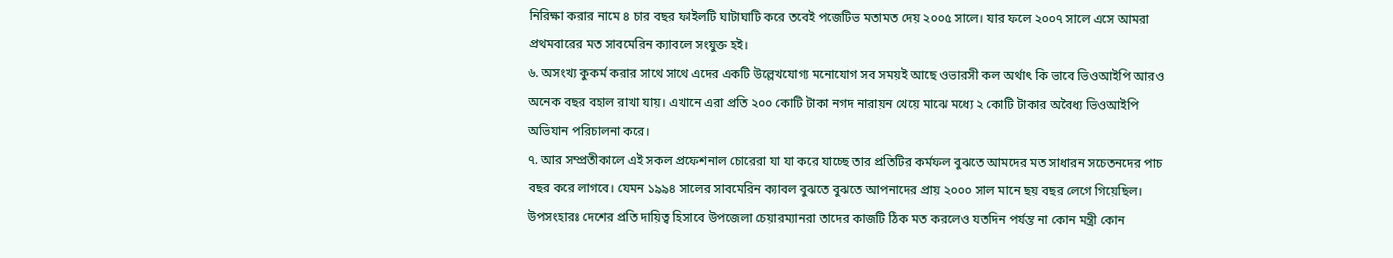নিরিক্ষা করার নামে ৪ চার বছর ফাইলটি ঘাটাঘাটি করে তবেই পজেটিভ মতামত দেয় ২০০৫ সালে। যার ফলে ২০০৭ সালে এসে আমরা প্রথমবারের মত সাবমেরিন ক্যাবলে সংযুক্ত হই।
৬. অসংখ্য কুকর্ম করার সাথে সাথে এদের একটি উল্লেখযোগ্য মনোযোগ সব সময়ই আছে ওভারসী কল অর্থাৎ কি ভাবে ভিওআইপি আরও অনেক বছর বহাল রাখা যায়। এখানে এরা প্রতি ২০০ কোটি টাকা নগদ নারায়ন খেয়ে মাঝে মধ্যে ২ কোটি টাকার অবৈধ্য ভিওআইপি অভিযান পরিচালনা করে।
৭. আর সম্প্রতীকালে এই সকল প্রফেশনাল চোরেরা যা যা করে যাচ্ছে তার প্রতিটির কর্মফল বুঝতে আমদের মত সাধারন সচেতনদের পাচ বছর করে লাগবে। যেমন ১৯৯৪ সালের সাবমেরিন ক্যাবল বুঝতে বুঝতে আপনাদের প্রায় ২০০০ সাল মানে ছয় বছর লেগে গিয়েছিল।
উপসংহারঃ দেশের প্রতি দায়িত্ব হিসাবে উপজেলা চেয়ারম্যানরা তাদের কাজটি ঠিক মত করলেও যতদিন পর্যন্ত না কোন মন্ত্রী কোন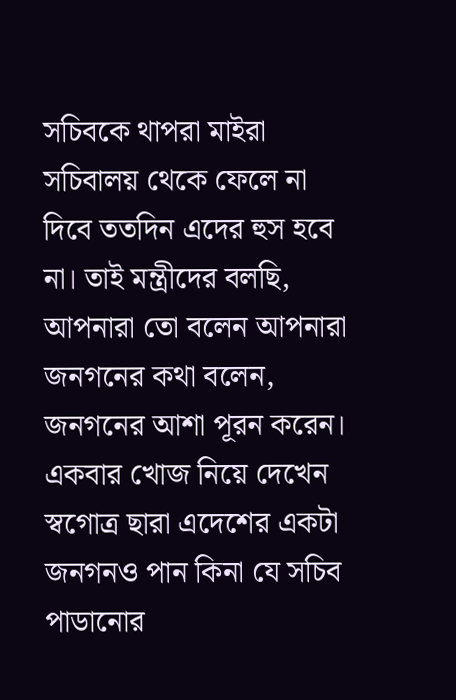সচিবকে থাপরা মাইরা সচিবালয় থেকে ফেলে না দিবে ততদিন এদের হুস হবে না। তাই মন্ত্রীদের বলছি, আপনারা তো বলেন আপনারা জনগনের কথা বলেন, জনগনের আশা পূরন করেন। একবার খোজ নিয়ে দেখেন স্বগোত্র ছারা এদেশের একটা জনগনও পান কিনা যে সচিব পাডানোর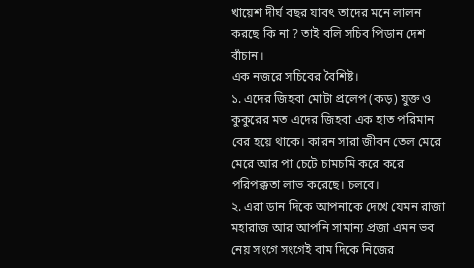খায়েশ দীর্ঘ বছর যাবৎ তাদের মনে লালন করছে কি না ? তাই বলি সচিব পিডান দেশ বাঁচান।
এক নজরে সচিবের বৈশিষ্ট।
১. এদের জিহবা মোটা প্রলেপ (কড়) যুক্ত ও কুকুরের মত এদের জিহবা এক হাত পরিমান বের হয়ে থাকে। কারন সারা জীবন তেল মেরে মেরে আর পা চেটে চামচমি করে করে পরিপক্কতা লাভ করেছে। চলবে।
২. এরা ডান দিকে আপনাকে দেখে যেমন রাজা মহারাজ আর আপনি সামান্য প্রজা এমন ভব নেয় সংগে সংগেই বাম দিকে নিজের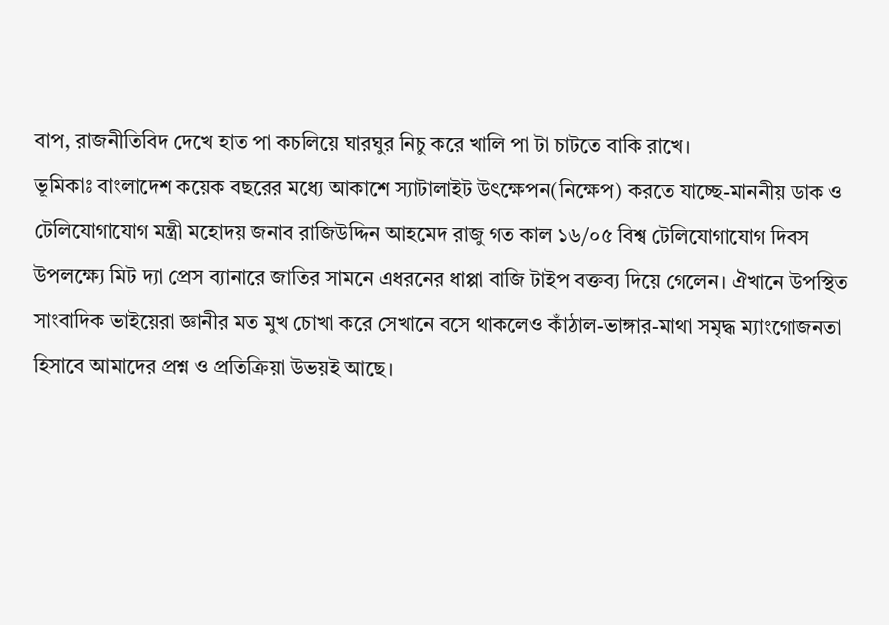বাপ, রাজনীতিবিদ দেখে হাত পা কচলিয়ে ঘারঘুর নিচু করে খালি পা টা চাটতে বাকি রাখে।
ভূমিকাঃ বাংলাদেশ কয়েক বছরের মধ্যে আকাশে স্যাটালাইট উৎক্ষেপন(নিক্ষেপ) করতে যাচ্ছে-মাননীয় ডাক ও টেলিযোগাযোগ মন্ত্রী মহোদয় জনাব রাজিউদ্দিন আহমেদ রাজু গত কাল ১৬/০৫ বিশ্ব টেলিযোগাযোগ দিবস উপলক্ষ্যে মিট দ্যা প্রেস ব্যানারে জাতির সামনে এধরনের ধাপ্পা বাজি টাইপ বক্তব্য দিয়ে গেলেন। ঐখানে উপস্থিত সাংবাদিক ভাইয়েরা জ্ঞানীর মত মুখ চোখা করে সেখানে বসে থাকলেও কাঁঠাল-ভাঙ্গার-মাথা সমৃদ্ধ ম্যাংগোজনতা হিসাবে আমাদের প্রশ্ন ও প্রতিক্রিয়া উভয়ই আছে।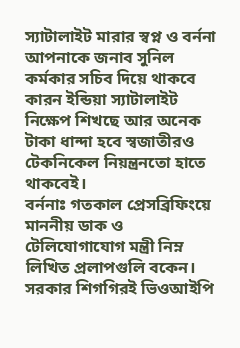স্যাটালাইট মারার স্বপ্ন ও বর্ননা আপনাকে জনাব সুনিল কর্মকার সচিব দিয়ে থাকবে কারন ইন্ডিয়া স্যাটালাইট নিক্ষেপ শিখছে আর অনেক টাকা ধান্দা হবে স্বজাতীরও টেকনিকেল নিয়ন্ত্রনতো হাতে থাকবেই।
বর্ননাঃ গতকাল প্রেসব্রিফিংয়ে মাননীয় ডাক ও টেলিযোগাযোগ মন্ত্রী নিম্ন লিখিত প্রলাপগুলি বকেন।
সরকার শিগগিরই ভিওআইপি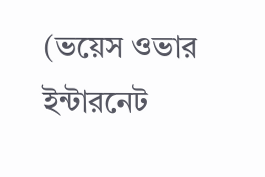(ভয়েস ওভার ইন্টারনেট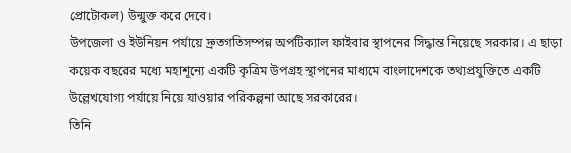প্রোটোকল) উন্মুক্ত করে দেবে।
উপজেলা ও ইউনিয়ন পর্যায়ে দ্রুতগতিসম্পন্ন অপটিক্যাল ফাইবার স্থাপনের সিদ্ধান্ত নিয়েছে সরকার। এ ছাড়া কয়েক বছরের মধ্যে মহাশূন্যে একটি কৃত্রিম উপগ্রহ স্থাপনের মাধ্যমে বাংলাদেশকে তথ্যপ্রযুক্তিতে একটি উল্লেখযোগ্য পর্যায়ে নিয়ে যাওয়ার পরিকল্পনা আছে সরকারের।
তিনি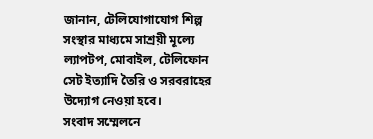জানান, টেলিযোগাযোগ শিল্প সংস্থার মাধ্যমে সাশ্রয়ী মূল্যে ল্যাপটপ, মোবাইল, টেলিফোন সেট ইত্যাদি তৈরি ও সরবরাহের উদ্যোগ নেওয়া হবে।
সংবাদ সম্মেলনে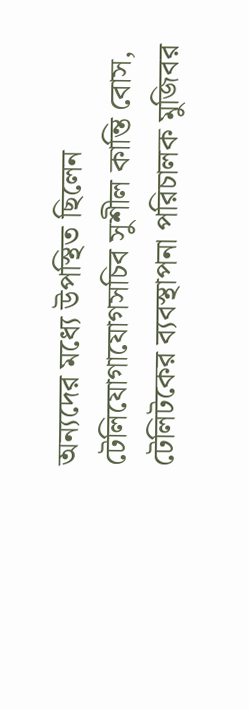অন্যদের মধ্যে উপস্থিত ছিলেন টেলিযোগাযোগসচিব সুশীল কান্তি বোস, টেলিটকের ব্যবস্থাপনা পরিচালক মুজিবর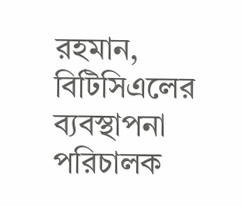রহমান, বিটিসিএলের ব্যবস্থাপনা পরিচালক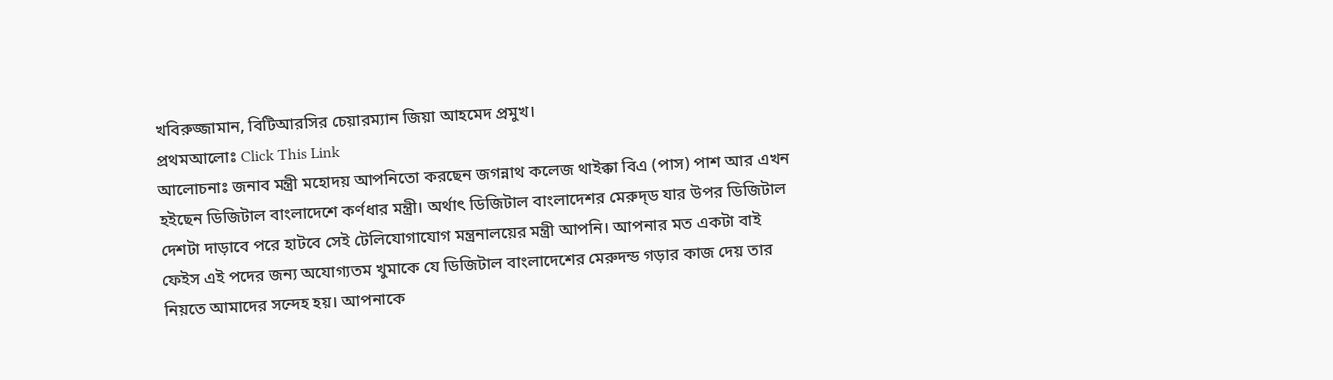খবিরুজ্জামান, বিটিআরসির চেয়ারম্যান জিয়া আহমেদ প্রমুখ।
প্রথমআলোঃ Click This Link
আলোচনাঃ জনাব মন্ত্রী মহোদয় আপনিতো করছেন জগন্নাথ কলেজ থাইক্কা বিএ (পাস) পাশ আর এখন হইছেন ডিজিটাল বাংলাদেশে কর্ণধার মন্ত্রী। অর্থাৎ ডিজিটাল বাংলাদেশর মেরুদ্ড যার উপর ডিজিটাল দেশটা দাড়াবে পরে হাটবে সেই টেলিযোগাযোগ মন্ত্রনালয়ের মন্ত্রী আপনি। আপনার মত একটা বাই ফেইস এই পদের জন্য অযোগ্যতম খুমাকে যে ডিজিটাল বাংলাদেশের মেরুদন্ড গড়ার কাজ দেয় তার নিয়তে আমাদের সন্দেহ হয়। আপনাকে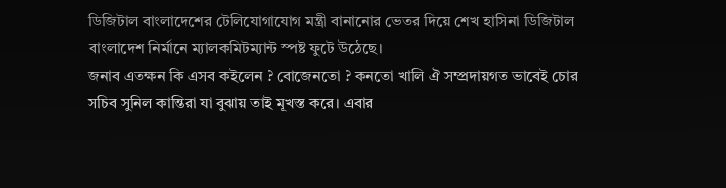ডিজিটাল বাংলাদেশের টেলিযোগাযোগ মন্ত্রী বানানোর ভেতর দিয়ে শেখ হাসিনা ডিজিটাল বাংলাদেশ নির্মানে ম্যালকমিটম্যান্ট স্পষ্ট ফুটে উঠেছে।
জনাব এতক্ষন কি এসব কইলেন ? বোজেনতো ? কনতো খালি ঐ সম্প্রদায়গত ভাবেই চোর সচিব সুনিল কান্তিরা যা বুঝায় তাই মূখস্ত করে। এবার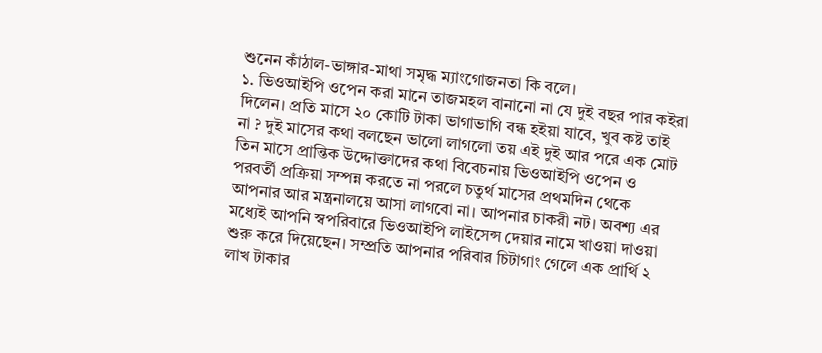শুনেন কাঁঠাল-ভাঙ্গার-মাথা সমৃদ্ধ ম্যাংগোজনতা কি বলে।
১. ভিওআইপি ওপেন করা মানে তাজমহল বানানো না যে দুই বছর পার কইরা দিলেন। প্রতি মাসে ২০ কোটি টাকা ভাগাভাগি বন্ধ হইয়া যাবে, খুব কষ্ট তাই না ? দুই মাসের কথা বলছেন ভালো লাগলো তয় এই দুই আর পরে এক মোট তিন মাসে প্রান্তিক উদ্দোক্তাদের কথা বিবেচনায় ভিওআইপি ওপেন ও পরবর্তী প্রক্রিয়া সম্পন্ন করতে না পরলে চতুর্থ মাসের প্রথমদিন থেকে আপনার আর মন্ত্রনালয়ে আসা লাগবো না। আপনার চাকরী নট। অবশ্য এর মধ্যেই আপনি স্বপরিবারে ভিওআইপি লাইসেন্স দেয়ার নামে খাওয়া দাওয়া শুরু করে দিয়েছেন। সম্প্রতি আপনার পরিবার চিটাগাং গেলে এক প্রার্থি ২ লাখ টাকার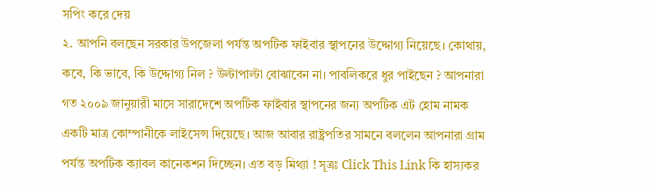সপিং করে দেয়
২. আপনি বলছেন সরকার উপজেলা পর্যন্ত অপটিক ফাইবার স্থাপনের উদ্দোগ্য নিয়েছে। কোথায়, কবে, কি ভাবে, কি উদ্দোগ্য নিল ? উল্টাপাল্টা বোঝাবেন না। পাবলিকরে ধুর পাইছেন ? আপনারা গত ২০০৯ জানুয়ারী মাসে সারাদেশে অপটিক ফাইবার স্থাপনের জন্য অপটিক এট হোম নামক একটি মাত্র কোম্পানীকে লাইসেন্স দিয়েছে। আজ আবার রাষ্ট্রপতির সামনে বললেন আপনারা গ্রাম পর্যন্ত অপটিক ক্যাবল কানেকশন দিচ্ছেন। এত বড় মিথ্যা ! সূত্রঃ Click This Link কি হাস্যকর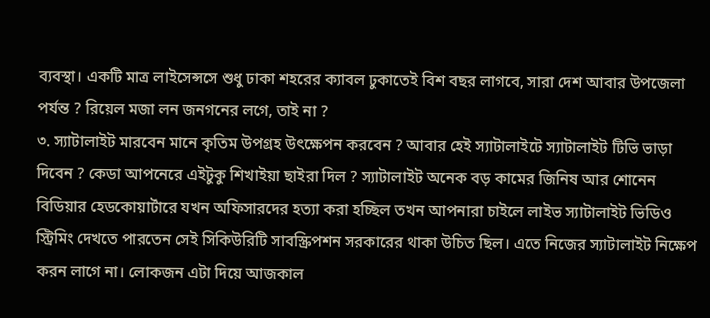ব্যবস্থা। একটি মাত্র লাইসেন্সসে শুধু ঢাকা শহরের ক্যাবল ঢুকাতেই বিশ বছর লাগবে, সারা দেশ আবার উপজেলা পর্যন্ত ? রিয়েল মজা লন জনগনের লগে, তাই না ?
৩. স্যাটালাইট মারবেন মানে কৃতিম উপগ্রহ উৎক্ষেপন করবেন ? আবার হেই স্যাটালাইটে স্যাটালাইট টিভি ভাড়া দিবেন ? কেডা আপনেরে এইটুকু শিখাইয়া ছাইরা দিল ? স্যাটালাইট অনেক বড় কামের জিনিষ আর শোনেন বিডিয়ার হেডকোয়ার্টারে যখন অফিসারদের হত্যা করা হচ্ছিল তখন আপনারা চাইলে লাইভ স্যাটালাইট ভিডিও স্ট্রিমিং দেখতে পারতেন সেই সিকিউরিটি সাবস্ক্রিপশন সরকারের থাকা উচিত ছিল। এতে নিজের স্যাটালাইট নিক্ষেপ করন লাগে না। লোকজন এটা দিয়ে আজকাল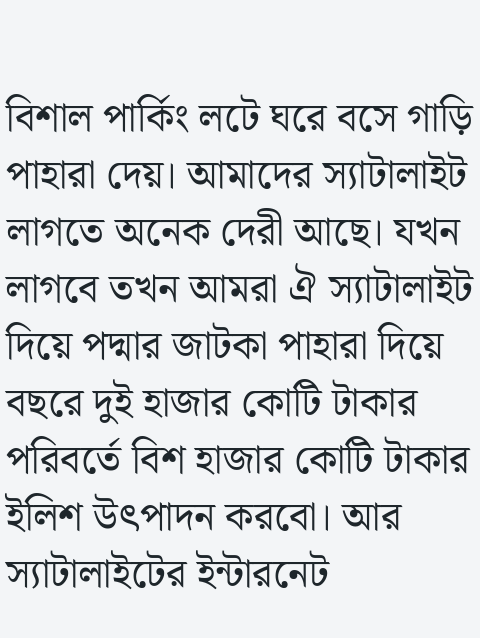বিশাল পার্কিং লটে ঘরে বসে গাড়ি পাহারা দেয়। আমাদের স্যাটালাইট লাগতে অনেক দেরী আছে। যখন লাগবে তখন আমরা ঐ স্যাটালাইট দিয়ে পদ্মার জাটকা পাহারা দিয়ে বছরে দুই হাজার কোটি টাকার পরিবর্তে বিশ হাজার কোটি টাকার ইলিশ উৎপাদন করবো। আর স্যাটালাইটের ইন্টারনেট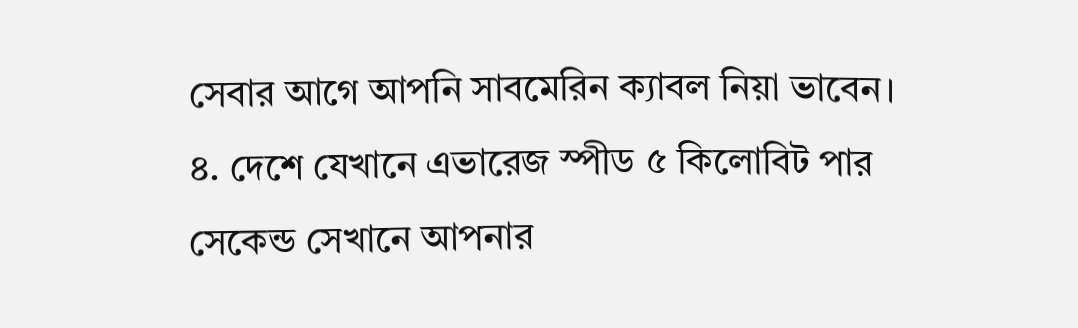সেবার আগে আপনি সাবমেরিন ক্যাবল নিয়া ভাবেন।
৪. দেশে যেখানে এভারেজ স্পীড ৫ কিলোবিট পার সেকেন্ড সেখানে আপনার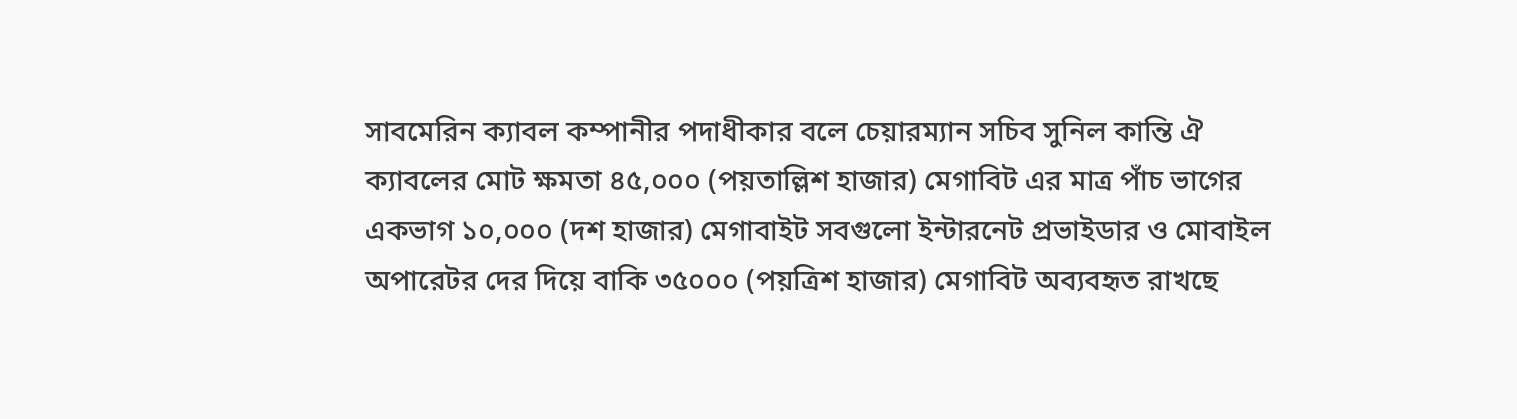সাবমেরিন ক্যাবল কম্পানীর পদাধীকার বলে চেয়ারম্যান সচিব সুনিল কান্তি ঐ ক্যাবলের মোট ক্ষমতা ৪৫,০০০ (পয়তাল্লিশ হাজার) মেগাবিট এর মাত্র পাঁচ ভাগের একভাগ ১০,০০০ (দশ হাজার) মেগাবাইট সবগুলো ইন্টারনেট প্রভাইডার ও মোবাইল অপারেটর দের দিয়ে বাকি ৩৫০০০ (পয়ত্রিশ হাজার) মেগাবিট অব্যবহৃত রাখছে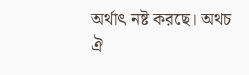অর্থাৎ নষ্ট করছে। অথচ ঐ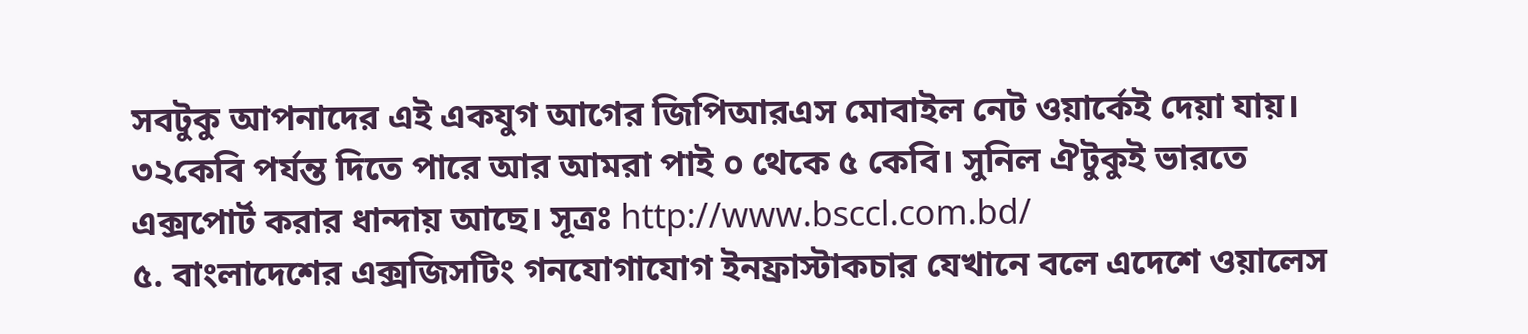সবটুকু আপনাদের এই একযুগ আগের জিপিআরএস মোবাইল নেট ওয়ার্কেই দেয়া যায়। ৩২কেবি পর্যন্ত দিতে পারে আর আমরা পাই ০ থেকে ৫ কেবি। সুনিল ঐটুকুই ভারতে এক্সপোর্ট করার ধান্দায় আছে। সূত্রঃ http://www.bsccl.com.bd/
৫. বাংলাদেশের এক্সজিসটিং গনযোগাযোগ ইনফ্রাস্টাকচার যেখানে বলে এদেশে ওয়ালেস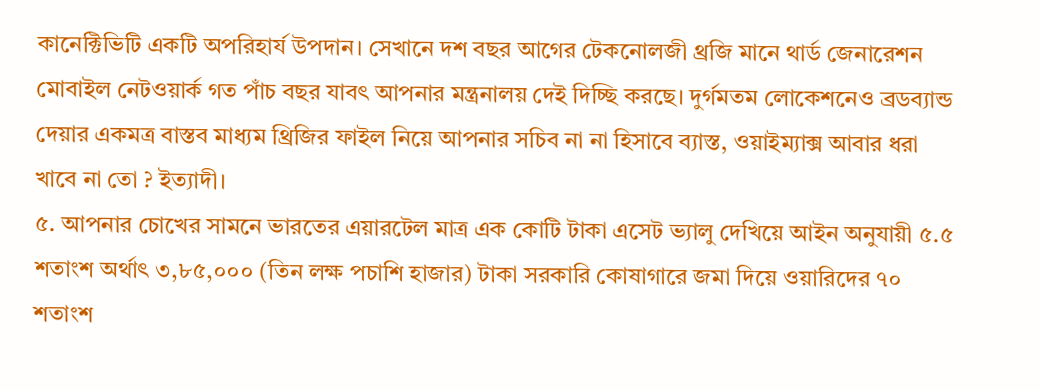কানেক্টিভিটি একটি অপরিহার্য উপদান। সেখানে দশ বছর আগের টেকনোলজী থ্রজি মানে থার্ড জেনারেশন মোবাইল নেটওয়ার্ক গত পাঁচ বছর যাবৎ আপনার মন্ত্রনালয় দেই দিচ্ছি করছে। দুর্গমতম লোকেশনেও ব্রডব্যান্ড দেয়ার একমত্র বাস্তব মাধ্যম থ্রিজির ফাইল নিয়ে আপনার সচিব না না হিসাবে ব্যাস্ত, ওয়াইম্যাক্স আবার ধরা খাবে না তো ? ইত্যাদী।
৫. আপনার চোখের সামনে ভারতের এয়ারটেল মাত্র এক কোটি টাকা এসেট ভ্যালু দেখিয়ে আইন অনুযায়ী ৫.৫ শতাংশ অর্থাৎ ৩,৮৫,০০০ (তিন লক্ষ পচাশি হাজার) টাকা সরকারি কোষাগারে জমা দিয়ে ওয়ারিদের ৭০ শতাংশ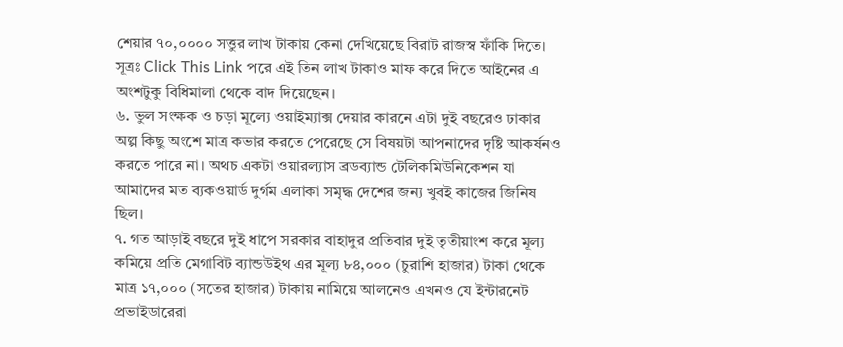শেয়ার ৭০,০০০০ সত্তুর লাখ টাকায় কেনা দেখিয়েছে বিরাট রাজস্ব ফাঁকি দিতে। সূত্রঃ Click This Link পরে এই তিন লাখ টাকাও মাফ করে দিতে আইনের এ অংশটুকু বিধিমালা থেকে বাদ দিয়েছেন।
৬. ভুল সংক্ষক ও চড়া মূল্যে ওয়াইম্যাক্স দেয়ার কারনে এটা দুই বছরেও ঢাকার অল্প কিছু অংশে মাত্র কভার করতে পেরেছে সে বিষয়টা আপনাদের দৃষ্টি আকর্ষনও করতে পারে না। অথচ একটা ওয়ারল্যাস ব্রডব্যান্ড টেলিকমিউনিকেশন যা আমাদের মত ব্যকওয়ার্ড দুর্গম এলাকা সমৃদ্ধ দেশের জন্য খুবই কাজের জিনিষ ছিল।
৭. গত আড়াই বছরে দুই ধাপে সরকার বাহাদুর প্রতিবার দুই তৃতীয়াংশ করে মূল্য কমিয়ে প্রতি মেগাবিট ব্যান্ডউইথ এর মূল্য ৮৪,০০০ (চুরাশি হাজার) টাকা থেকে মাত্র ১৭,০০০ (সতের হাজার) টাকায় নামিয়ে আলনেও এখনও যে ইন্টারনেট প্রভাইডারেরা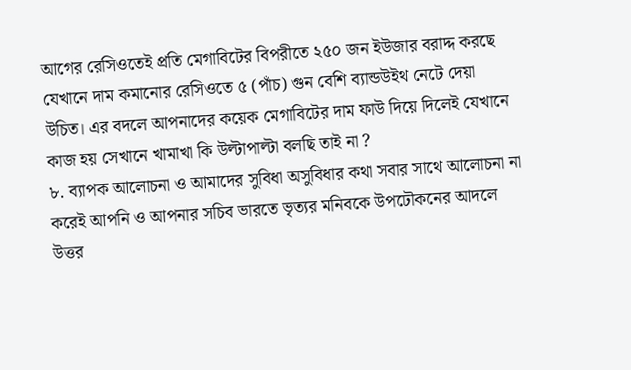আগের রেসিওতেই প্রতি মেগাবিটের বিপরীতে ২৫০ জন ইউজার বরাদ্দ করছে যেখানে দাম কমানোর রেসিওতে ৫ (পাঁচ) গুন বেশি ব্যান্ডউইথ নেটে দেয়া উচিত। এর বদলে আপনাদের কয়েক মেগাবিটের দাম ফাউ দিয়ে দিলেই যেখানে কাজ হয় সেখানে খামাখা কি উল্টাপাল্টা বলছি তাই না ?
৮. ব্যাপক আলোচনা ও আমাদের সুবিধা অসুবিধার কথা সবার সাথে আলোচনা না করেই আপনি ও আপনার সচিব ভারতে ভৃত্যর মনিবকে উপঢৌকনের আদলে উত্তর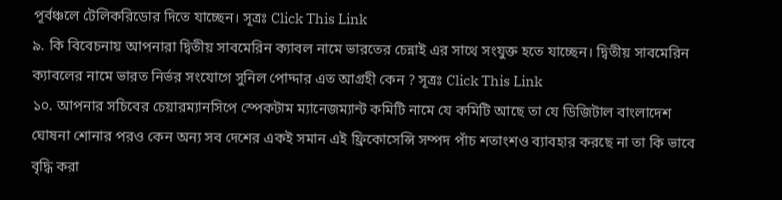পূর্বঞ্চলে টেলিকরিডোর দিতে যাচ্ছেন। সূত্রঃ Click This Link
৯. কি বিবেচনায় আপনারা দ্বিতীয় সাবমেরিন ক্যাবল নামে ভারতের চেন্নাই এর সাথে সংযুক্ত হতে যাচ্ছেন। দ্বিতীয় সাবমেরিন ক্যাবলের নামে ভারত নির্ভর সংযোগে সুনিল পোদ্দার এত আগ্রহী কেন ? সূত্রঃ Click This Link
১০. আপনার সচিবের চেয়ারম্যানসিপে স্পেকটাম ম্যানেজম্যান্ট কমিটি নামে যে কমিটি আছে তা যে ডিজিটাল বাংলাদেশ ঘোষনা শোনার পরও কেন অন্য সব দেশের একই সমান এই ফ্রিকোসেন্সি সম্পদ পাঁচ শতাংশও ব্যাবহার করছে না তা কি ভাবে বৃদ্ধি করা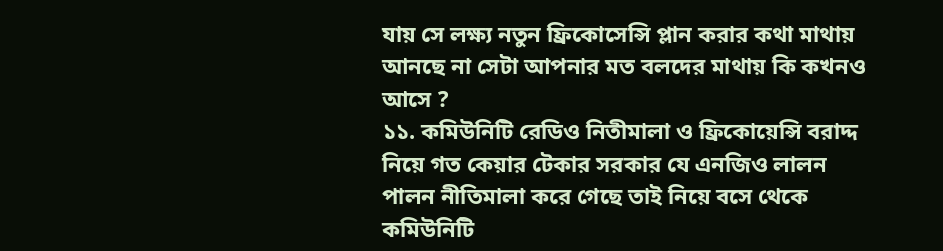যায় সে লক্ষ্য নতুন ফ্রিকোসেন্সি প্লান করার কথা মাথায় আনছে না সেটা আপনার মত বলদের মাথায় কি কখনও আসে ?
১১. কমিউনিটি রেডিও নিতীমালা ও ফ্রিকোয়েন্সি বরাদ্দ নিয়ে গত কেয়ার টেকার সরকার যে এনজিও লালন পালন নীতিমালা করে গেছে তাই নিয়ে বসে থেকে কমিউনিটি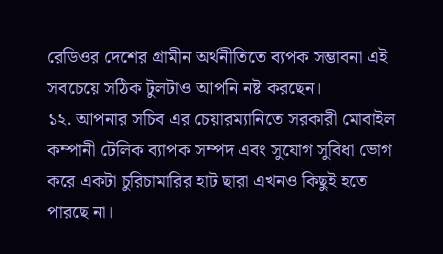রেডিওর দেশের গ্রামীন অর্থনীতিতে ব্যপক সম্ভাবনা এই সবচেয়ে সঠিক টুলটাও আপনি নষ্ট করছেন।
১২. আপনার সচিব এর চেয়ারম্যানিতে সরকারী মোবাইল কম্পানী টেলিক ব্যাপক সম্পদ এবং সুযোগ সুবিধা ভোগ করে একটা চুরিচামারির হাট ছারা এখনও কিছুই হতে পারছে না।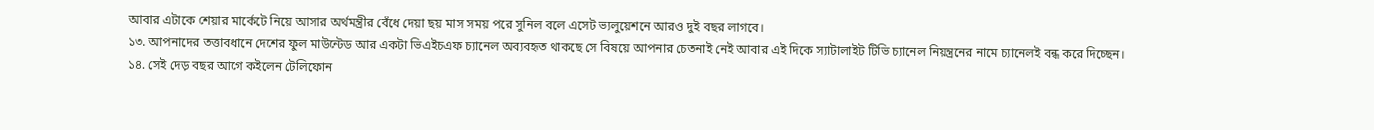আবার এটাকে শেয়ার মার্কেটে নিয়ে আসার অর্থমন্ত্রীর বেঁধে দেয়া ছয় মাস সময় পরে সুনিল বলে এসেট ভ্যলুয়েশনে আরও দুই বছর লাগবে।
১৩. আপনাদের তত্তাবধানে দেশের ফুল মাউন্টেড আর একটা ভিএইচএফ চ্যানেল অব্যবহৃত থাকছে সে বিষয়ে আপনার চেতনাই নেই আবার এই দিকে স্যাটালাইট টিভি চ্যানেল নিয়ন্ত্রনের নামে চ্যানেলই বন্ধ করে দিচ্ছেন।
১৪. সেই দেড় বছর আগে কইলেন টেলিফোন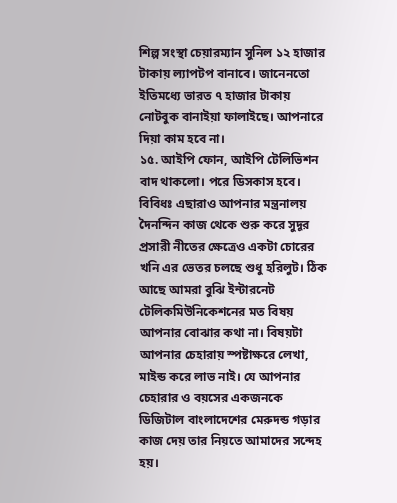শিল্প সংস্থা চেয়ারম্যান সুনিল ১২ হাজার টাকায় ল্যাপটপ বানাবে। জানেনতো ইতিমধ্যে ভারত ৭ হাজার টাকায় নোটবুক বানাইয়া ফালাইছে। আপনারে দিয়া কাম হবে না।
১৫. আইপি ফোন, আইপি টেলিভিশন বাদ থাকলো। পরে ডিসকাস হবে।
বিবিধঃ এছারাও আপনার মন্ত্রনালয় দৈনন্দিন কাজ থেকে শুরু করে সুদূর প্রসারী নীতের ক্ষেত্রেও একটা চোরের খনি এর ভেতর চলছে শুধু হরিলুট। ঠিক আছে আমরা বুঝি ইন্টারনেট টেলিকমিউনিকেশনের মত বিষয় আপনার বোঝার কথা না। বিষয়টা আপনার চেহারায় স্পষ্টাক্ষরে লেখা, মাইন্ড করে লাভ নাই। যে আপনার চেহারার ও বয়সের একজনকে ডিজিটাল বাংলাদেশের মেরুদন্ড গড়ার কাজ দেয় তার নিয়তে আমাদের সন্দেহ হয়।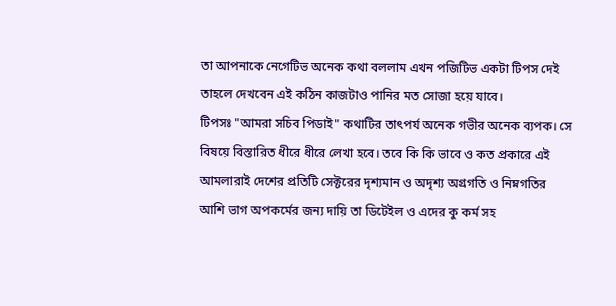তা আপনাকে নেগেটিভ অনেক কথা বললাম এখন পজিটিভ একটা টিপস দেই তাহলে দেখবেন এই কঠিন কাজটাও পানির মত সোজা হয়ে যাবে।
টিপসঃ "আমরা সচিব পিডাই" কথাটির তাৎপর্য অনেক গভীর অনেক ব্যপক। সে বিষয়ে বিস্তারিত ধীরে ধীরে লেখা হবে। তবে কি কি ভাবে ও কত প্রকারে এই আমলারাই দেশের প্রতিটি সেক্টরের দৃশ্যমান ও অদৃশ্য অগ্রগতি ও নিম্নগতির আশি ভাগ অপকর্মের জন্য দায়ি তা ডিটেইল ও এদের কু কর্ম সহ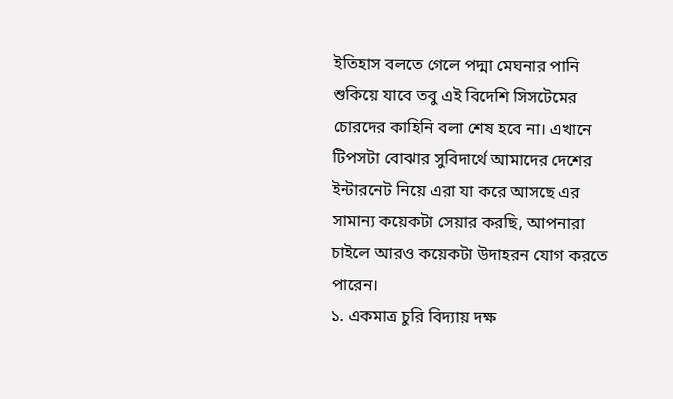ইতিহাস বলতে গেলে পদ্মা মেঘনার পানি শুকিয়ে যাবে তবু এই বিদেশি সিসটেমের চোরদের কাহিনি বলা শেষ হবে না। এখানে টিপসটা বোঝার সুবিদার্থে আমাদের দেশের ইন্টারনেট নিয়ে এরা যা করে আসছে এর সামান্য কয়েকটা সেয়ার করছি, আপনারা চাইলে আরও কয়েকটা উদাহরন যোগ করতে পারেন।
১. একমাত্র চুরি বিদ্যায় দক্ষ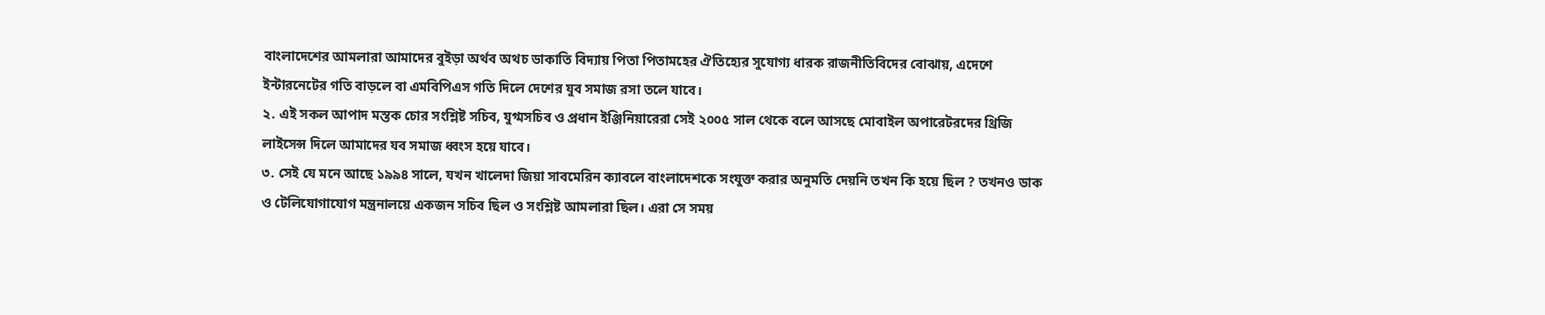বাংলাদেশের আমলারা আমাদের বুইড়া অর্থব অথচ ডাকাতি বিদ্যায় পিতা পিতামহের ঐতিহ্যের সুযোগ্য ধারক রাজনীতিবিদের বোঝায়, এদেশে ইন্টারনেটের গতি বাড়লে বা এমবিপিএস গতি দিলে দেশের যুব সমাজ রসা তলে যাবে।
২. এই সকল আপাদ মস্তক চোর সংশ্লিষ্ট সচিব, যুগ্মসচিব ও প্রধান ইঞ্জিনিয়ারেরা সেই ২০০৫ সাল থেকে বলে আসছে মোবাইল অপারেটরদের থ্রিজি লাইসেন্স দিলে আমাদের যব সমাজ ধ্বংস হয়ে যাবে।
৩. সেই যে মনে আছে ১৯৯৪ সালে, যখন খালেদা জিয়া সাবমেরিন ক্যাবলে বাংলাদেশকে সংযুক্ত করার অনুমতি দেয়নি তখন কি হয়ে ছিল ? তখনও ডাক ও টেলিযোগাযোগ মন্ত্রনালয়ে একজন সচিব ছিল ও সংশ্লিষ্ট আমলারা ছিল। এরা সে সময়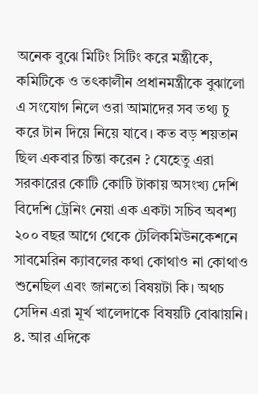অনেক বুঝে মিটিং সিটিং করে মন্ত্রীকে, কমিটিকে ও তৎকালীন প্রধানমন্ত্রীকে বুঝালো এ সংযোগ নিলে ওরা আমাদের সব তথ্য চু করে টান দিয়ে নিয়ে যাবে। কত বড় শয়তান ছিল একবার চিন্তা করেন ? যেহেতু এরা সরকারের কোটি কোটি টাকায় অসংখ্য দেশি বিদেশি ট্রেনিং নেয়া এক একটা সচিব অবশ্য ২০০ বছর আগে থেকে টেলিকমিউনকেশনে সাবমেরিন ক্যাবলের কথা কোথাও না কোথাও শুনেছিল এবং জানতো বিষয়টা কি। অথচ সেদিন এরা মূর্খ খালেদাকে বিষয়টি বোঝায়নি।
৪. আর এদিকে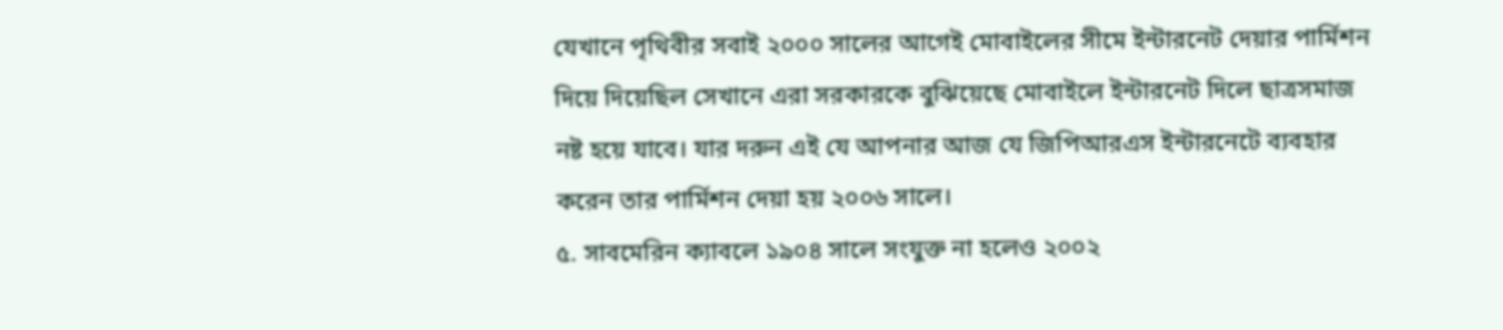যেখানে পৃথিবীর সবাই ২০০০ সালের আগেই মোবাইলের সীমে ইন্টারনেট দেয়ার পার্মিশন দিয়ে দিয়েছিল সেখানে এরা সরকারকে বুঝিয়েছে মোবাইলে ইন্টারনেট দিলে ছাত্রসমাজ নষ্ট হয়ে যাবে। যার দরুন এই যে আপনার আজ যে জিপিআরএস ইন্টারনেটে ব্যবহার করেন তার পার্মিশন দেয়া হয় ২০০৬ সালে।
৫. সাবমেরিন ক্যাবলে ১৯০৪ সালে সংযুক্ত না হলেও ২০০২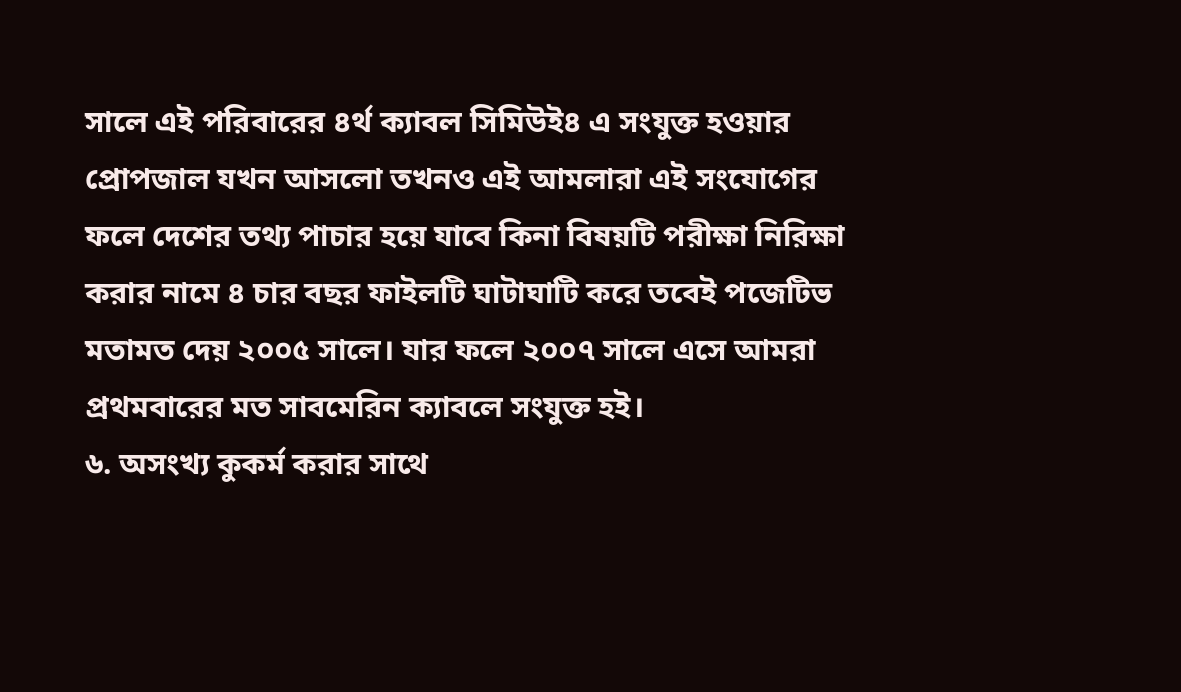সালে এই পরিবারের ৪র্থ ক্যাবল সিমিউই৪ এ সংযুক্ত হওয়ার প্রোপজাল যখন আসলো তখনও এই আমলারা এই সংযোগের ফলে দেশের তথ্য পাচার হয়ে যাবে কিনা বিষয়টি পরীক্ষা নিরিক্ষা করার নামে ৪ চার বছর ফাইলটি ঘাটাঘাটি করে তবেই পজেটিভ মতামত দেয় ২০০৫ সালে। যার ফলে ২০০৭ সালে এসে আমরা প্রথমবারের মত সাবমেরিন ক্যাবলে সংযুক্ত হই।
৬. অসংখ্য কুকর্ম করার সাথে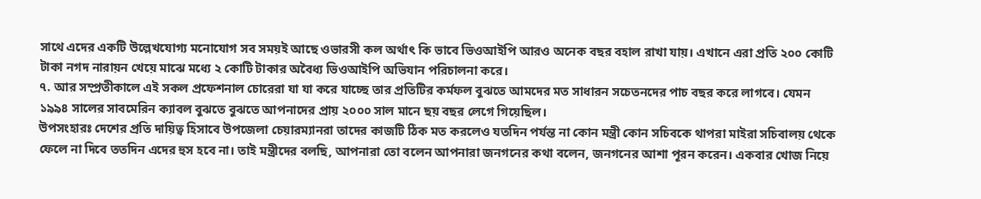সাথে এদের একটি উল্লেখযোগ্য মনোযোগ সব সময়ই আছে ওভারসী কল অর্থাৎ কি ভাবে ভিওআইপি আরও অনেক বছর বহাল রাখা যায়। এখানে এরা প্রতি ২০০ কোটি টাকা নগদ নারায়ন খেয়ে মাঝে মধ্যে ২ কোটি টাকার অবৈধ্য ভিওআইপি অভিযান পরিচালনা করে।
৭. আর সম্প্রতীকালে এই সকল প্রফেশনাল চোরেরা যা যা করে যাচ্ছে তার প্রতিটির কর্মফল বুঝতে আমদের মত সাধারন সচেতনদের পাচ বছর করে লাগবে। যেমন ১৯৯৪ সালের সাবমেরিন ক্যাবল বুঝতে বুঝতে আপনাদের প্রায় ২০০০ সাল মানে ছয় বছর লেগে গিয়েছিল।
উপসংহারঃ দেশের প্রতি দায়িত্ব হিসাবে উপজেলা চেয়ারম্যানরা তাদের কাজটি ঠিক মত করলেও যতদিন পর্যন্ত না কোন মন্ত্রী কোন সচিবকে থাপরা মাইরা সচিবালয় থেকে ফেলে না দিবে ততদিন এদের হুস হবে না। তাই মন্ত্রীদের বলছি, আপনারা তো বলেন আপনারা জনগনের কথা বলেন, জনগনের আশা পূরন করেন। একবার খোজ নিয়ে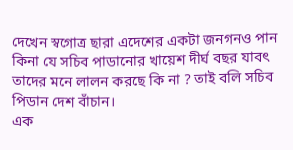দেখেন স্বগোত্র ছারা এদেশের একটা জনগনও পান কিনা যে সচিব পাডানোর খায়েশ দীর্ঘ বছর যাবৎ তাদের মনে লালন করছে কি না ? তাই বলি সচিব পিডান দেশ বাঁচান।
এক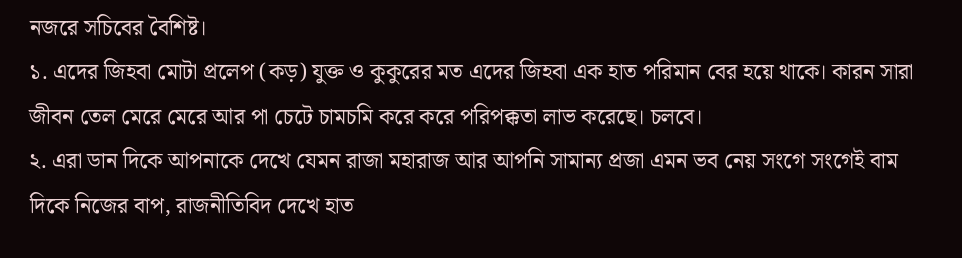নজরে সচিবের বৈশিষ্ট।
১. এদের জিহবা মোটা প্রলেপ (কড়) যুক্ত ও কুকুরের মত এদের জিহবা এক হাত পরিমান বের হয়ে থাকে। কারন সারা জীবন তেল মেরে মেরে আর পা চেটে চামচমি করে করে পরিপক্কতা লাভ করেছে। চলবে।
২. এরা ডান দিকে আপনাকে দেখে যেমন রাজা মহারাজ আর আপনি সামান্য প্রজা এমন ভব নেয় সংগে সংগেই বাম দিকে নিজের বাপ, রাজনীতিবিদ দেখে হাত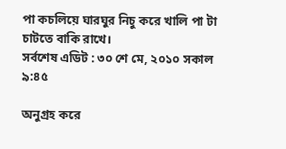পা কচলিয়ে ঘারঘুর নিচু করে খালি পা টা চাটতে বাকি রাখে।
সর্বশেষ এডিট : ৩০ শে মে, ২০১০ সকাল ৯:৪৫

অনুগ্রহ করে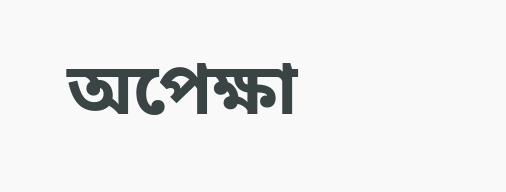অপেক্ষা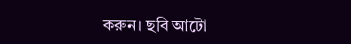করুন। ছবি আটো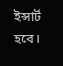ইন্সার্ট হবে।